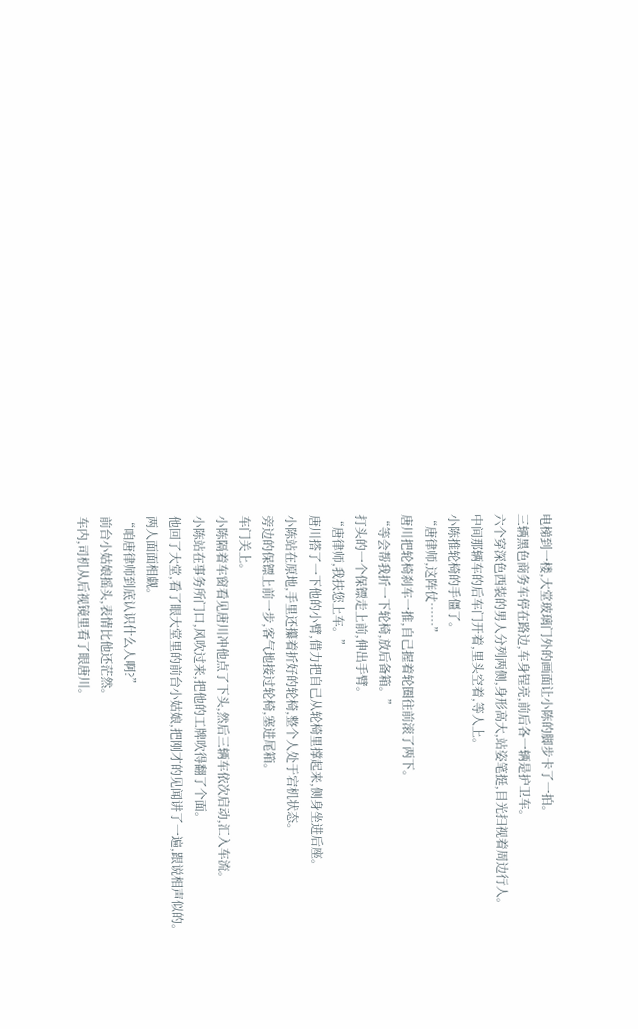电梯到一楼,大堂玻璃门外的画面让小陈的脚步卡了一拍。
三辆黑色商务车停在路边,车身锃亮,前后各一辆是护卫车。
六个穿深色西装的男人分列两侧,身形高大,站姿笔挺,目光扫视着周边行人。
中间那辆车的后车门开着,里头空着,等人上。
小陈推轮椅的手僵了。
“唐律师,这阵仗……”
唐川把轮椅刹车一推,自己握着轮圈往前滚了两下。
“等会帮我折一下轮椅,放后备箱。”
打头的一个保镖走上前,伸出手臂。
“唐律师,我扶您上车。”
唐川搭了一下他的小臂,借力把自己从轮椅里撑起来,侧身坐进后座。
小陈站在原地,手里还攥着折好的轮椅,整个人处于宕机状态。
旁边的保镖上前一步,客气地接过轮椅,塞进尾箱。
车门关上。
小陈隔着车窗看见唐川冲他点了下头,然后三辆车依次启动,汇入车流。
小陈站在事务所门口,风吹过来,把他的工牌吹得翻了个面。
他回了大堂,看了眼大堂里的前台小姑娘,把刚才的见闻讲了一遍,跟说相声似的。
两人面面相觑。
“咱唐律师到底认识什么人啊?”
前台小姑娘摇头,表情比他还茫然。
车内,司机从后视镜里看了眼唐川。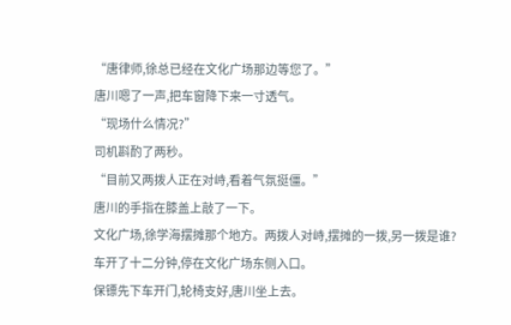“唐律师,徐总已经在文化广场那边等您了。”
唐川嗯了一声,把车窗降下来一寸透气。
“现场什么情况?”
司机斟酌了两秒。
“目前又两拨人正在对峙,看着气氛挺僵。”
唐川的手指在膝盖上敲了一下。
文化广场,徐学海摆摊那个地方。两拨人对峙,摆摊的一拨,另一拨是谁?
车开了十二分钟,停在文化广场东侧入口。
保镖先下车开门,轮椅支好,唐川坐上去。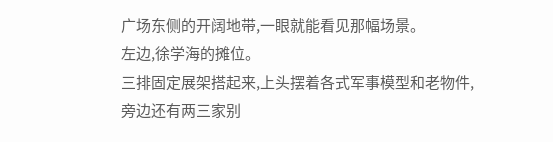广场东侧的开阔地带,一眼就能看见那幅场景。
左边,徐学海的摊位。
三排固定展架搭起来,上头摆着各式军事模型和老物件,旁边还有两三家别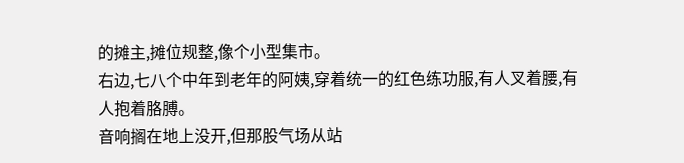的摊主,摊位规整,像个小型集市。
右边,七八个中年到老年的阿姨,穿着统一的红色练功服,有人叉着腰,有人抱着胳膊。
音响搁在地上没开,但那股气场从站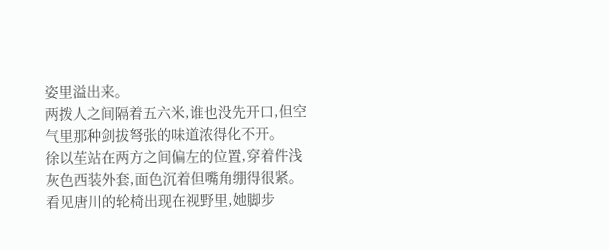姿里溢出来。
两拨人之间隔着五六米,谁也没先开口,但空气里那种剑拔弩张的味道浓得化不开。
徐以苼站在两方之间偏左的位置,穿着件浅灰色西装外套,面色沉着但嘴角绷得很紧。
看见唐川的轮椅出现在视野里,她脚步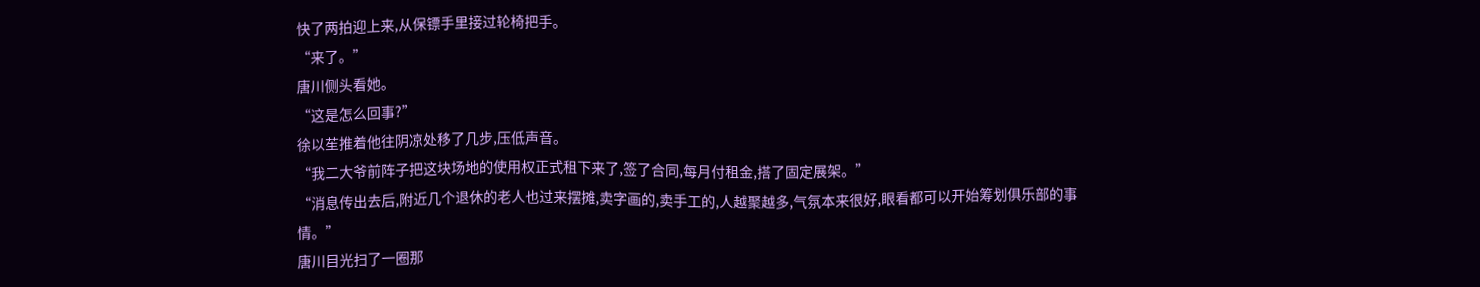快了两拍迎上来,从保镖手里接过轮椅把手。
“来了。”
唐川侧头看她。
“这是怎么回事?”
徐以苼推着他往阴凉处移了几步,压低声音。
“我二大爷前阵子把这块场地的使用权正式租下来了,签了合同,每月付租金,搭了固定展架。”
“消息传出去后,附近几个退休的老人也过来摆摊,卖字画的,卖手工的,人越聚越多,气氛本来很好,眼看都可以开始筹划俱乐部的事情。”
唐川目光扫了一圈那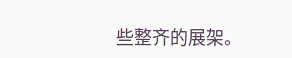些整齐的展架。